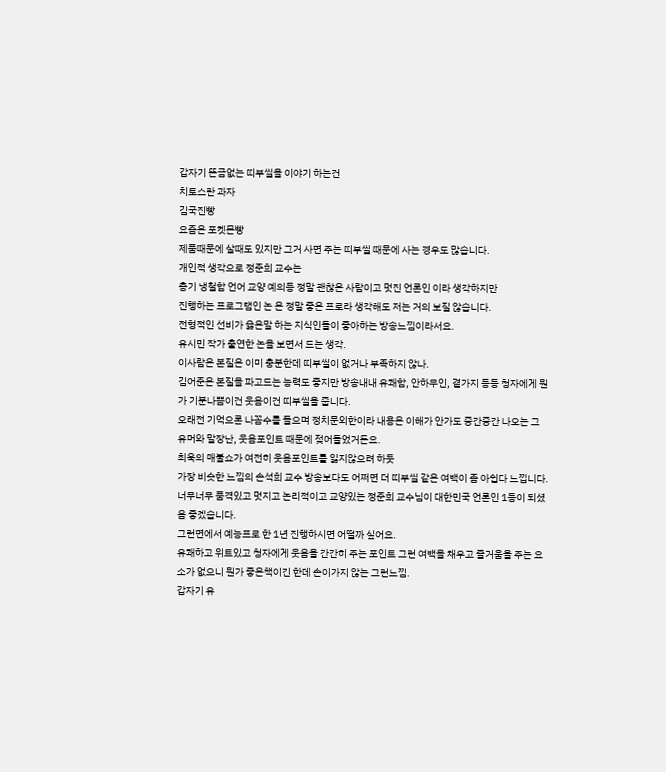갑자기 뜬금없는 띠부씰을 이야기 하는건
치토스란 과자
김국진빵
요즘은 포켓몬빵
제품때문에 살때도 있지만 그거 사면 주는 띠부씰 때문에 사는 경우도 많습니다.
개인적 생각으로 정준희 교수는
총기 냉철함 언어 교양 예의등 정말 괜찮은 사람이고 멋진 언론인 이라 생각하지만
진행하는 프로그램인 논 은 정말 좋은 프로라 생각해도 저는 거의 보질 않습니다.
전형적인 선비가 옳은말 하는 지식인들이 좋아하는 방송느낌이라서요.
유시민 작가 출연한 논을 보면서 드는 생각.
이사람은 본질은 이미 충분한데 띠부씰이 없거나 부족하지 않나.
김어준은 본질을 파고드는 능력도 좋지만 방송내내 유쾌함, 안하무인, 곁가지 등등 청자에게 뭔가 기분나쁨이건 웃음이건 띠부씰을 줍니다.
오래전 기억으론 나꼼수를 들으며 정치문외한이라 내용은 이해가 안가도 중간중간 나오는 그 유머와 말장난, 웃음포인트 때문에 젖어들었거든요.
최욱의 매불쇼가 여전히 웃음포인트를 잃지않으려 하듯
가장 비슷한 느낌의 손석희 교수 방송보다도 어쩌면 더 띠부씰 같은 여백이 좀 아쉽다 느낍니다.
너무너무 품격있고 멋지고 논리적이고 교양있는 정준희 교수님이 대한민국 언론인 1등이 되셨음 좋겠습니다.
그런면에서 예능프로 한 1년 진행하시면 어떨까 싶어요.
유쾌하고 위트있고 청자에게 웃음을 간간히 주는 포인트 그런 여백을 채우고 즐거움을 주는 요소가 없으니 뭔가 좋은책이긴 한데 손이가지 않는 그런느낌.
갑자기 유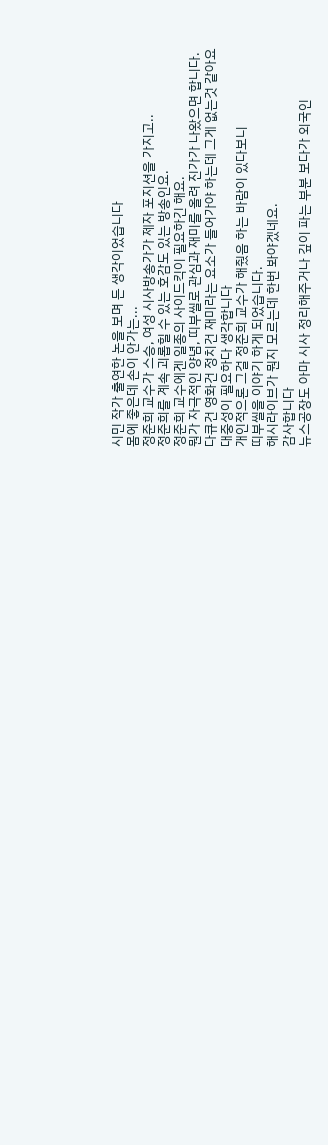시민 작가 출연한 논을 보며 든 생각이었습니다
몸에 좋은데 손이 안가는...
정준희 교수가 스승, 여성 시사방송가가 제자 포지션을 가지고..
정준희를 계속 괴롭힐 수 있는 호감도 있는 방송인요.
정준희 교수에겐 일종의 사이드킥이 필요하긴 해요.
뭔가 자극적인 양념, 띠부씰로 관심과 재미를 올려 진가가 나왔으면 합니다.
다큐건 영화건 정치건 재미라는 요소가 들어가야 하는데 그게 없는것 같아요
대중성이 필요하다 생각합니다
개인적으론 그걸 정준희 교수가 해줬음 하는 바람이 있다보니
띠부씰을 이야기 하게 되었습니다.
해시라이브가 뭔지 모르는데 한번 봐야겠네요.
감사합니다
뉴스공장도 아마 시사 정리해주거나 깊이 파는 부분 보다가 외국인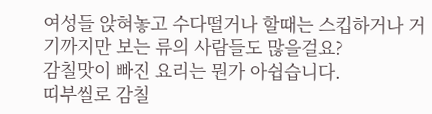여성들 앉혀놓고 수다떨거나 할때는 스킵하거나 거기까지만 보는 류의 사람들도 많을걸요?
감칠맛이 빠진 요리는 뭔가 아쉽습니다.
띠부씰로 감칠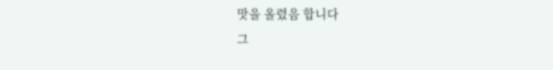맛을 올렸음 합니다
그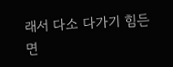래서 다소 다가기 힘든 면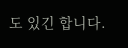도 있긴 합니다.